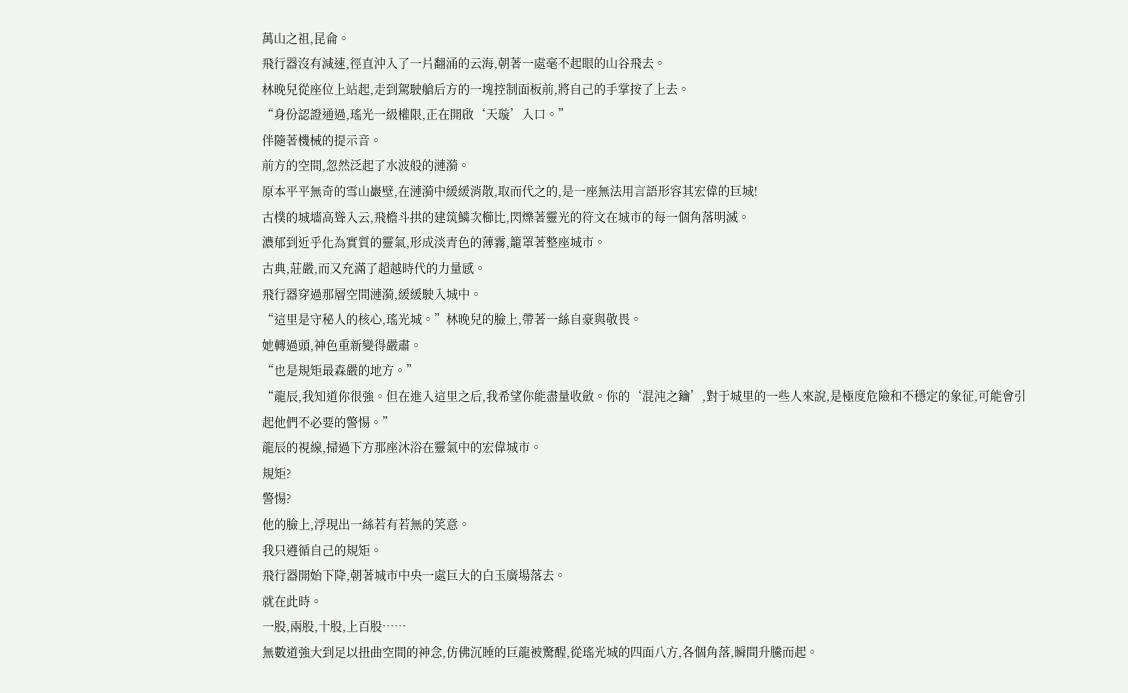萬山之祖,昆侖。
飛行器沒有減速,徑直沖入了一片翻涌的云海,朝著一處毫不起眼的山谷飛去。
林晚兒從座位上站起,走到駕駛艙后方的一塊控制面板前,將自己的手掌按了上去。
“身份認證通過,瑤光一級權限,正在開啟‘天璇’入口。”
伴隨著機械的提示音。
前方的空間,忽然泛起了水波般的漣漪。
原本平平無奇的雪山巖壁,在漣漪中緩緩消散,取而代之的,是一座無法用言語形容其宏偉的巨城!
古樸的城墻高聳入云,飛檐斗拱的建筑鱗次櫛比,閃爍著靈光的符文在城市的每一個角落明滅。
濃郁到近乎化為實質的靈氣,形成淡青色的薄霧,籠罩著整座城市。
古典,莊嚴,而又充滿了超越時代的力量感。
飛行器穿過那層空間漣漪,緩緩駛入城中。
“這里是守秘人的核心,瑤光城。”林晚兒的臉上,帶著一絲自豪與敬畏。
她轉過頭,神色重新變得嚴肅。
“也是規矩最森嚴的地方。”
“龍辰,我知道你很強。但在進入這里之后,我希望你能盡量收斂。你的‘混沌之鑰’,對于城里的一些人來說,是極度危險和不穩定的象征,可能會引起他們不必要的警惕。”
龍辰的視線,掃過下方那座沐浴在靈氣中的宏偉城市。
規矩?
警惕?
他的臉上,浮現出一絲若有若無的笑意。
我只遵循自己的規矩。
飛行器開始下降,朝著城市中央一處巨大的白玉廣場落去。
就在此時。
一股,兩股,十股,上百股……
無數道強大到足以扭曲空間的神念,仿佛沉睡的巨龍被驚醒,從瑤光城的四面八方,各個角落,瞬間升騰而起。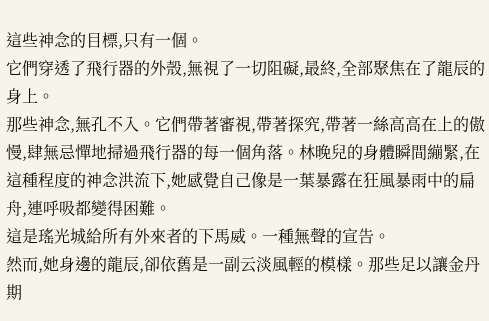這些神念的目標,只有一個。
它們穿透了飛行器的外殼,無視了一切阻礙,最終,全部聚焦在了龍辰的身上。
那些神念,無孔不入。它們帶著審視,帶著探究,帶著一絲高高在上的傲慢,肆無忌憚地掃過飛行器的每一個角落。林晚兒的身體瞬間繃緊,在這種程度的神念洪流下,她感覺自己像是一葉暴露在狂風暴雨中的扁舟,連呼吸都變得困難。
這是瑤光城給所有外來者的下馬威。一種無聲的宣告。
然而,她身邊的龍辰,卻依舊是一副云淡風輕的模樣。那些足以讓金丹期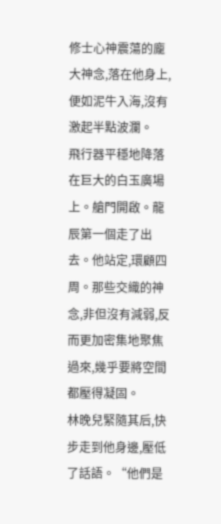修士心神震蕩的龐大神念,落在他身上,便如泥牛入海,沒有激起半點波瀾。
飛行器平穩地降落在巨大的白玉廣場上。艙門開啟。龍辰第一個走了出去。他站定,環顧四周。那些交織的神念,非但沒有減弱,反而更加密集地聚焦過來,幾乎要將空間都壓得凝固。
林晚兒緊隨其后,快步走到他身邊,壓低了話語。“他們是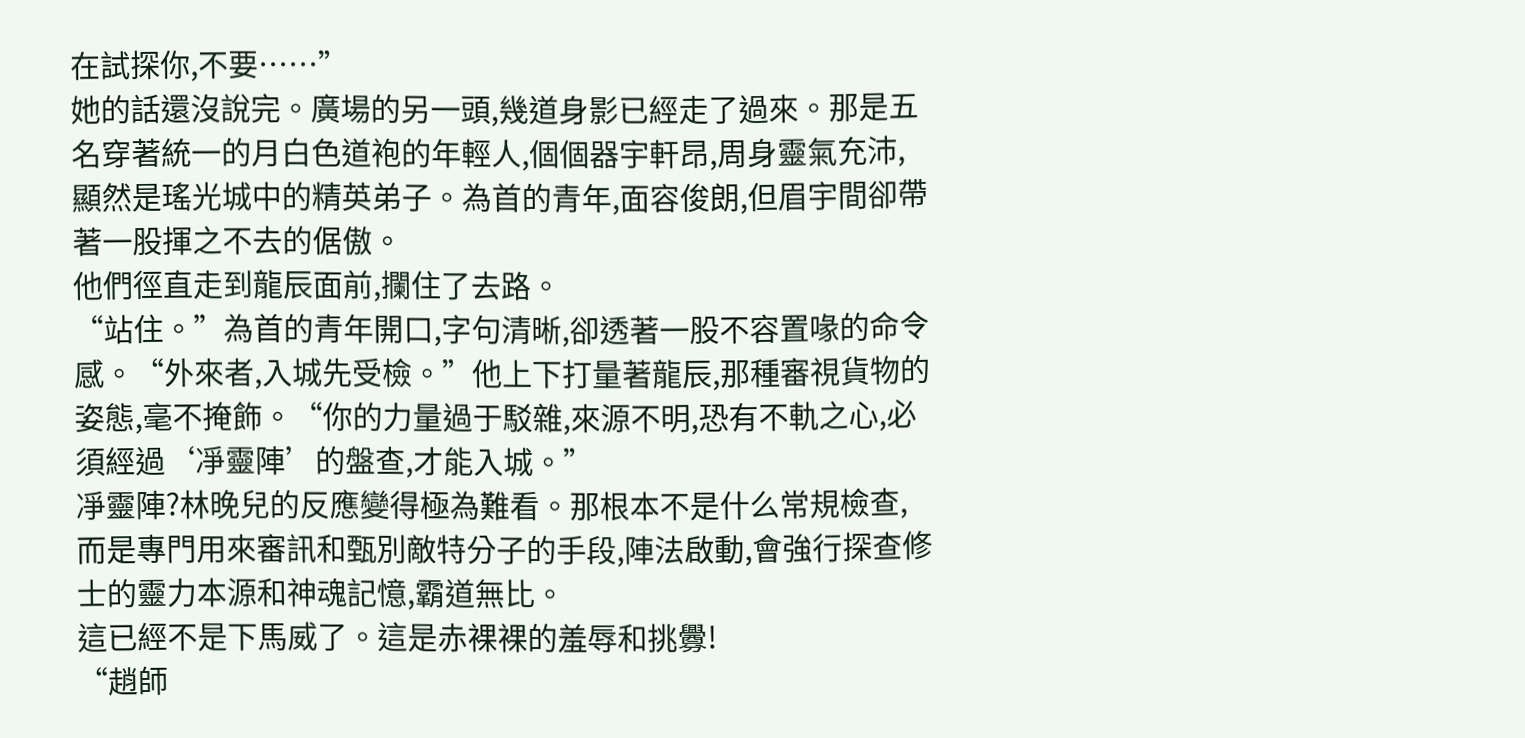在試探你,不要……”
她的話還沒說完。廣場的另一頭,幾道身影已經走了過來。那是五名穿著統一的月白色道袍的年輕人,個個器宇軒昂,周身靈氣充沛,顯然是瑤光城中的精英弟子。為首的青年,面容俊朗,但眉宇間卻帶著一股揮之不去的倨傲。
他們徑直走到龍辰面前,攔住了去路。
“站住。”為首的青年開口,字句清晰,卻透著一股不容置喙的命令感。“外來者,入城先受檢。”他上下打量著龍辰,那種審視貨物的姿態,毫不掩飾。“你的力量過于駁雜,來源不明,恐有不軌之心,必須經過‘凈靈陣’的盤查,才能入城。”
凈靈陣?林晚兒的反應變得極為難看。那根本不是什么常規檢查,而是專門用來審訊和甄別敵特分子的手段,陣法啟動,會強行探查修士的靈力本源和神魂記憶,霸道無比。
這已經不是下馬威了。這是赤裸裸的羞辱和挑釁!
“趙師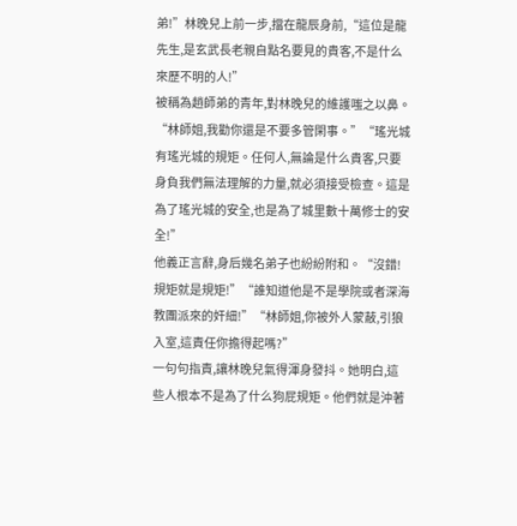弟!”林晚兒上前一步,擋在龍辰身前,“這位是龍先生,是玄武長老親自點名要見的貴客,不是什么來歷不明的人!”
被稱為趙師弟的青年,對林晚兒的維護嗤之以鼻。“林師姐,我勸你還是不要多管閑事。”“瑤光城有瑤光城的規矩。任何人,無論是什么貴客,只要身負我們無法理解的力量,就必須接受檢查。這是為了瑤光城的安全,也是為了城里數十萬修士的安全!”
他義正言辭,身后幾名弟子也紛紛附和。“沒錯!規矩就是規矩!”“誰知道他是不是學院或者深海教團派來的奸細!”“林師姐,你被外人蒙蔽,引狼入室,這責任你擔得起嗎?”
一句句指責,讓林晚兒氣得渾身發抖。她明白,這些人根本不是為了什么狗屁規矩。他們就是沖著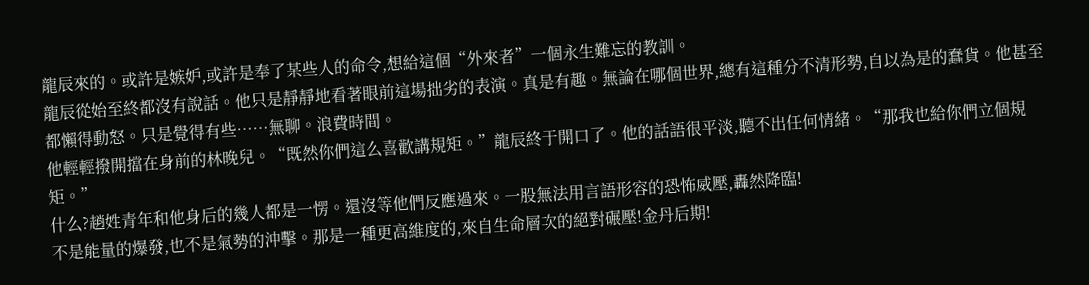龍辰來的。或許是嫉妒,或許是奉了某些人的命令,想給這個“外來者”一個永生難忘的教訓。
龍辰從始至終都沒有說話。他只是靜靜地看著眼前這場拙劣的表演。真是有趣。無論在哪個世界,總有這種分不清形勢,自以為是的蠢貨。他甚至都懶得動怒。只是覺得有些……無聊。浪費時間。
他輕輕撥開擋在身前的林晚兒。“既然你們這么喜歡講規矩。”龍辰終于開口了。他的話語很平淡,聽不出任何情緒。“那我也給你們立個規矩。”
什么?趙姓青年和他身后的幾人都是一愣。還沒等他們反應過來。一股無法用言語形容的恐怖威壓,轟然降臨!
不是能量的爆發,也不是氣勢的沖擊。那是一種更高維度的,來自生命層次的絕對碾壓!金丹后期!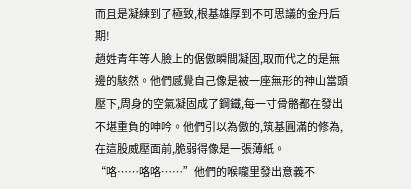而且是凝練到了極致,根基雄厚到不可思議的金丹后期!
趙姓青年等人臉上的倨傲瞬間凝固,取而代之的是無邊的駭然。他們感覺自己像是被一座無形的神山當頭壓下,周身的空氣凝固成了鋼鐵,每一寸骨骼都在發出不堪重負的呻吟。他們引以為傲的,筑基圓滿的修為,在這股威壓面前,脆弱得像是一張薄紙。
“咯……咯咯……”他們的喉嚨里發出意義不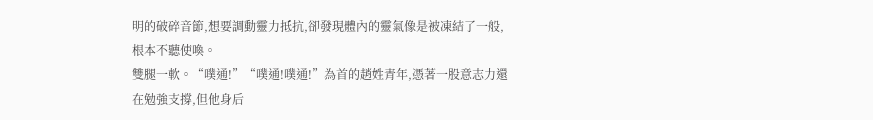明的破碎音節,想要調動靈力抵抗,卻發現體內的靈氣像是被凍結了一般,根本不聽使喚。
雙腿一軟。“噗通!”“噗通!噗通!”為首的趙姓青年,憑著一股意志力還在勉強支撐,但他身后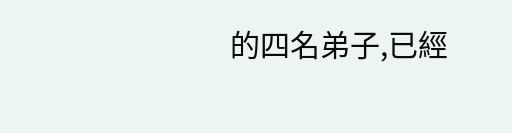的四名弟子,已經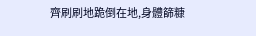齊刷刷地跪倒在地,身體篩糠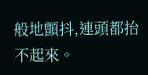般地顫抖,連頭都抬不起來。